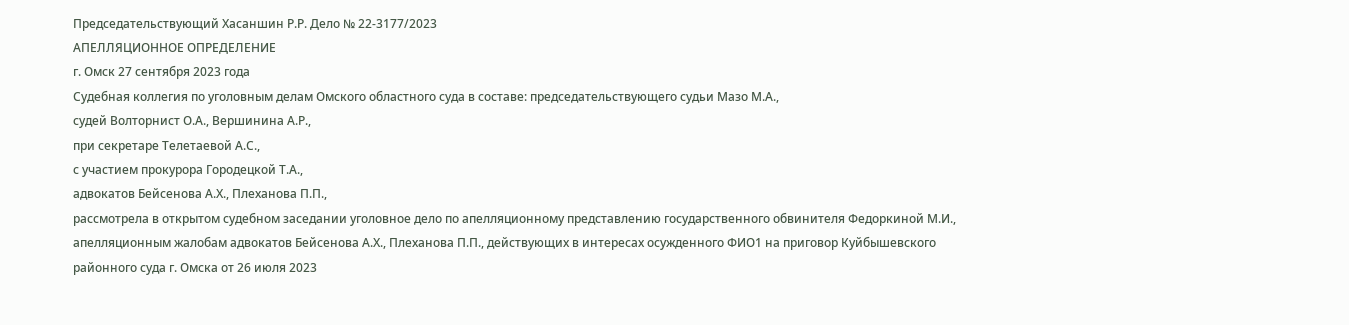Председательствующий Хасаншин Р.Р. Дело № 22-3177/2023
АПЕЛЛЯЦИОННОЕ ОПРЕДЕЛЕНИЕ
г. Омск 27 сентября 2023 года
Судебная коллегия по уголовным делам Омского областного суда в составе: председательствующего судьи Мазо М.А.,
судей Волторнист О.А., Вершинина А.Р.,
при секретаре Телетаевой А.С.,
с участием прокурора Городецкой Т.А.,
адвокатов Бейсенова А.Х., Плеханова П.П.,
рассмотрела в открытом судебном заседании уголовное дело по апелляционному представлению государственного обвинителя Федоркиной М.И., апелляционным жалобам адвокатов Бейсенова А.Х., Плеханова П.П., действующих в интересах осужденного ФИО1 на приговор Куйбышевского районного суда г. Омска от 26 июля 2023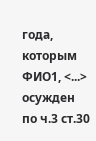года, которым
ФИО1, <...>
осужден по ч.3 ст.30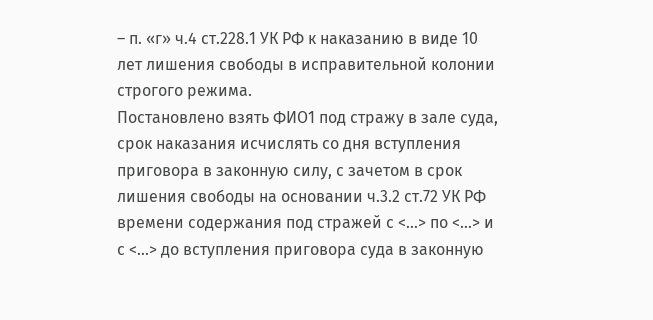– п. «г» ч.4 ст.228.1 УК РФ к наказанию в виде 10 лет лишения свободы в исправительной колонии строгого режима.
Постановлено взять ФИО1 под стражу в зале суда, срок наказания исчислять со дня вступления приговора в законную силу, с зачетом в срок лишения свободы на основании ч.3.2 ст.72 УК РФ времени содержания под стражей с <...> по <...> и с <...> до вступления приговора суда в законную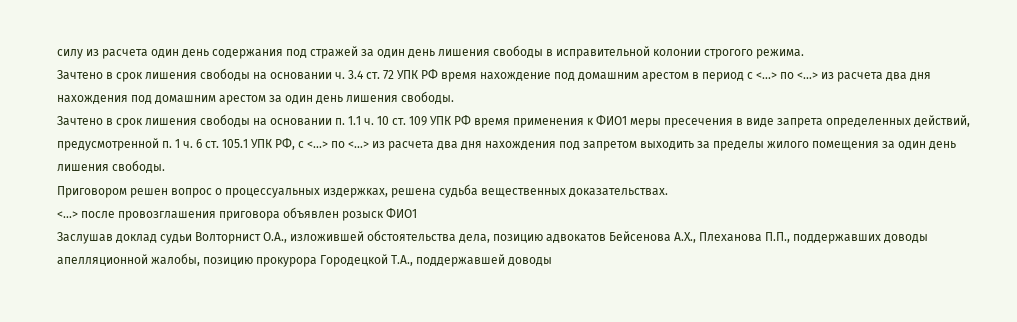силу из расчета один день содержания под стражей за один день лишения свободы в исправительной колонии строгого режима.
Зачтено в срок лишения свободы на основании ч. 3.4 ст. 72 УПК РФ время нахождение под домашним арестом в период с <...> по <...> из расчета два дня нахождения под домашним арестом за один день лишения свободы.
Зачтено в срок лишения свободы на основании п. 1.1 ч. 10 ст. 109 УПК РФ время применения к ФИО1 меры пресечения в виде запрета определенных действий, предусмотренной п. 1 ч. 6 ст. 105.1 УПК РФ, с <...> по <...> из расчета два дня нахождения под запретом выходить за пределы жилого помещения за один день лишения свободы.
Приговором решен вопрос о процессуальных издержках, решена судьба вещественных доказательствах.
<...> после провозглашения приговора объявлен розыск ФИО1
Заслушав доклад судьи Волторнист О.А., изложившей обстоятельства дела, позицию адвокатов Бейсенова А.Х., Плеханова П.П., поддержавших доводы апелляционной жалобы, позицию прокурора Городецкой Т.А., поддержавшей доводы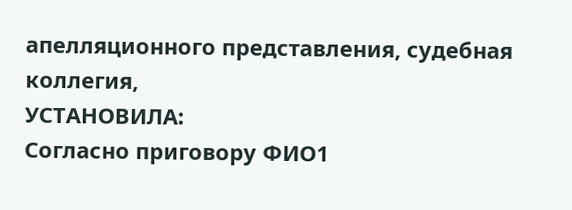апелляционного представления, судебная коллегия,
УСТАНОВИЛА:
Согласно приговору ФИО1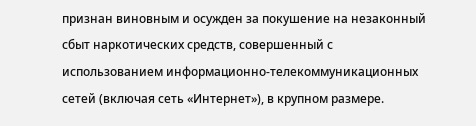признан виновным и осужден за покушение на незаконный сбыт наркотических средств, совершенный с использованием информационно-телекоммуникационных сетей (включая сеть «Интернет»), в крупном размере.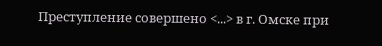Преступление совершено <...> в г. Омске при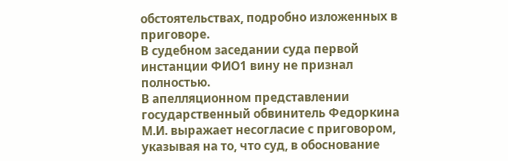обстоятельствах, подробно изложенных в приговоре.
В судебном заседании суда первой инстанции ФИО1 вину не признал полностью.
В апелляционном представлении государственный обвинитель Федоркина М.И. выражает несогласие с приговором, указывая на то, что суд, в обоснование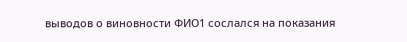выводов о виновности ФИО1 сослался на показания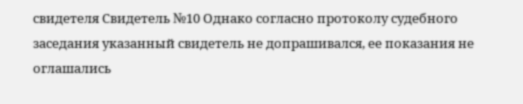свидетеля Свидетель №10 Однако согласно протоколу судебного заседания указанный свидетель не допрашивался, ее показания не оглашались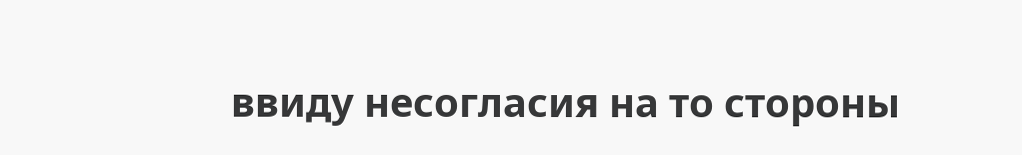ввиду несогласия на то стороны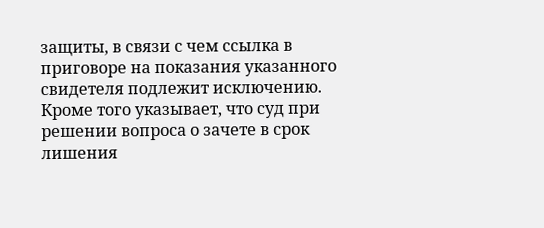защиты, в связи с чем ссылка в приговоре на показания указанного свидетеля подлежит исключению.
Кроме того указывает, что суд при решении вопроса о зачете в срок лишения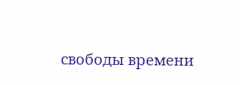свободы времени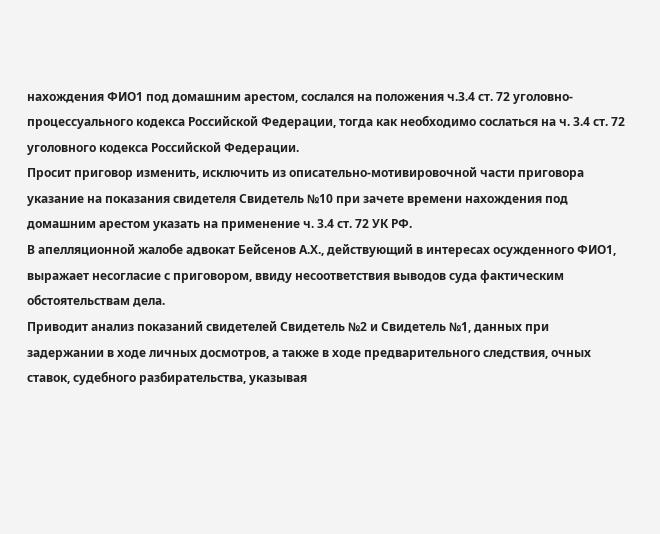нахождения ФИО1 под домашним арестом, сослался на положения ч.3.4 ст. 72 уголовно-процессуального кодекса Российской Федерации, тогда как необходимо сослаться на ч. 3.4 ст. 72 уголовного кодекса Российской Федерации.
Просит приговор изменить, исключить из описательно-мотивировочной части приговора указание на показания свидетеля Свидетель №10 при зачете времени нахождения под домашним арестом указать на применение ч. 3.4 ст. 72 УК РФ.
В апелляционной жалобе адвокат Бейсенов А.Х., действующий в интересах осужденного ФИО1, выражает несогласие с приговором, ввиду несоответствия выводов суда фактическим обстоятельствам дела.
Приводит анализ показаний свидетелей Свидетель №2 и Свидетель №1, данных при задержании в ходе личных досмотров, а также в ходе предварительного следствия, очных ставок, судебного разбирательства, указывая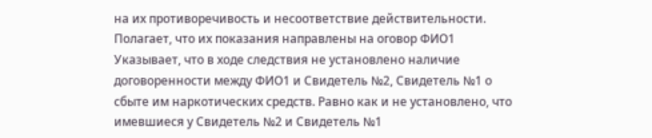на их противоречивость и несоответствие действительности. Полагает, что их показания направлены на оговор ФИО1
Указывает, что в ходе следствия не установлено наличие договоренности между ФИО1 и Свидетель №2, Свидетель №1 о сбыте им наркотических средств. Равно как и не установлено, что имевшиеся у Свидетель №2 и Свидетель №1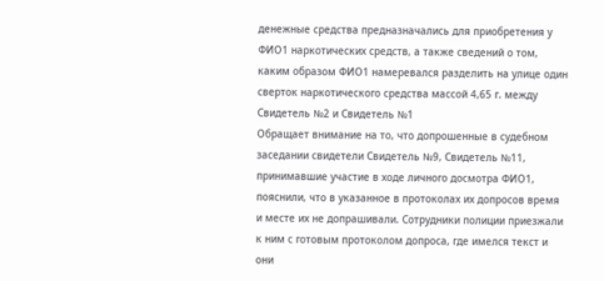денежные средства предназначались для приобретения у ФИО1 наркотических средств, а также сведений о том, каким образом ФИО1 намеревался разделить на улице один сверток наркотического средства массой 4,65 г. между Свидетель №2 и Свидетель №1
Обращает внимание на то, что допрошенные в судебном заседании свидетели Свидетель №9, Свидетель №11, принимавшие участие в ходе личного досмотра ФИО1, пояснили, что в указанное в протоколах их допросов время и месте их не допрашивали. Сотрудники полиции приезжали к ним с готовым протоколом допроса, где имелся текст и они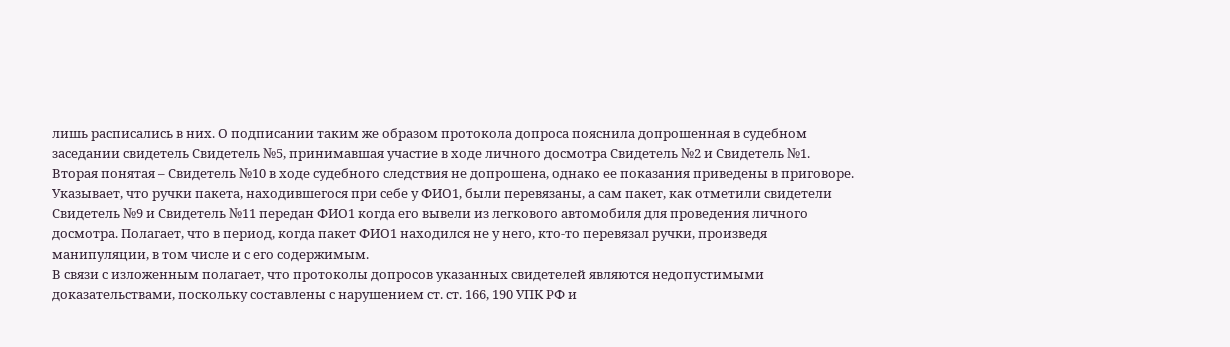лишь расписались в них. О подписании таким же образом протокола допроса пояснила допрошенная в судебном заседании свидетель Свидетель №5, принимавшая участие в ходе личного досмотра Свидетель №2 и Свидетель №1. Вторая понятая – Свидетель №10 в ходе судебного следствия не допрошена, однако ее показания приведены в приговоре.
Указывает, что ручки пакета, находившегося при себе у ФИО1, были перевязаны, а сам пакет, как отметили свидетели Свидетель №9 и Свидетель №11 передан ФИО1 когда его вывели из легкового автомобиля для проведения личного досмотра. Полагает, что в период, когда пакет ФИО1 находился не у него, кто-то перевязал ручки, произведя манипуляции, в том числе и с его содержимым.
В связи с изложенным полагает, что протоколы допросов указанных свидетелей являются недопустимыми доказательствами, поскольку составлены с нарушением ст. ст. 166, 190 УПК РФ и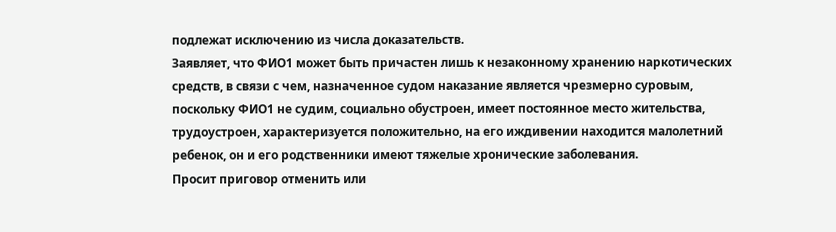подлежат исключению из числа доказательств.
Заявляет, что ФИО1 может быть причастен лишь к незаконному хранению наркотических средств, в связи с чем, назначенное судом наказание является чрезмерно суровым, поскольку ФИО1 не судим, социально обустроен, имеет постоянное место жительства, трудоустроен, характеризуется положительно, на его иждивении находится малолетний ребенок, он и его родственники имеют тяжелые хронические заболевания.
Просит приговор отменить или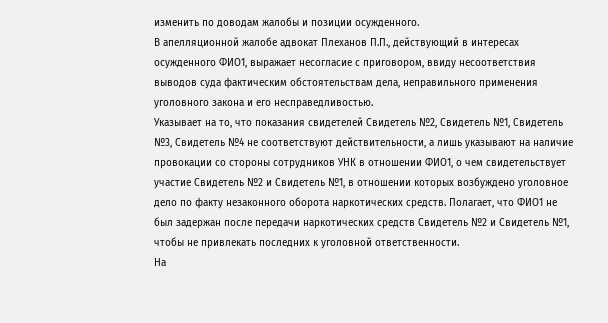изменить по доводам жалобы и позиции осужденного.
В апелляционной жалобе адвокат Плеханов П.П., действующий в интересах осужденного ФИО1, выражает несогласие с приговором, ввиду несоответствия выводов суда фактическим обстоятельствам дела, неправильного применения уголовного закона и его несправедливостью.
Указывает на то, что показания свидетелей Свидетель №2, Свидетель №1, Свидетель №3, Свидетель №4 не соответствуют действительности, а лишь указывают на наличие провокации со стороны сотрудников УНК в отношении ФИО1, о чем свидетельствует участие Свидетель №2 и Свидетель №1, в отношении которых возбуждено уголовное дело по факту незаконного оборота наркотических средств. Полагает, что ФИО1 не был задержан после передачи наркотических средств Свидетель №2 и Свидетель №1, чтобы не привлекать последних к уголовной ответственности.
На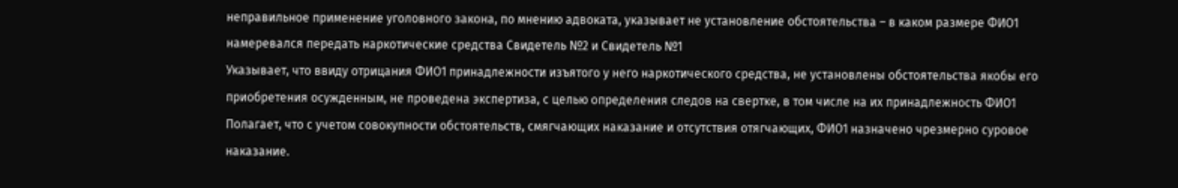неправильное применение уголовного закона, по мнению адвоката, указывает не установление обстоятельства – в каком размере ФИО1 намеревался передать наркотические средства Свидетель №2 и Свидетель №1
Указывает, что ввиду отрицания ФИО1 принадлежности изъятого у него наркотического средства, не установлены обстоятельства якобы его приобретения осужденным, не проведена экспертиза, с целью определения следов на свертке, в том числе на их принадлежность ФИО1
Полагает, что с учетом совокупности обстоятельств, смягчающих наказание и отсутствия отягчающих, ФИО1 назначено чрезмерно суровое наказание.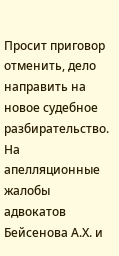Просит приговор отменить, дело направить на новое судебное разбирательство.
На апелляционные жалобы адвокатов Бейсенова А.Х. и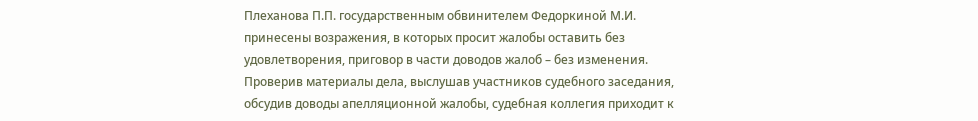Плеханова П.П. государственным обвинителем Федоркиной М.И. принесены возражения, в которых просит жалобы оставить без удовлетворения, приговор в части доводов жалоб – без изменения.
Проверив материалы дела, выслушав участников судебного заседания, обсудив доводы апелляционной жалобы, судебная коллегия приходит к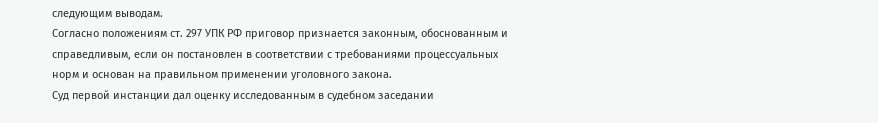следующим выводам.
Согласно положениям ст. 297 УПК РФ приговор признается законным, обоснованным и справедливым, если он постановлен в соответствии с требованиями процессуальных норм и основан на правильном применении уголовного закона.
Суд первой инстанции дал оценку исследованным в судебном заседании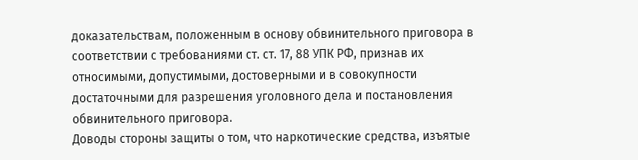доказательствам, положенным в основу обвинительного приговора в соответствии с требованиями ст. ст. 17, 88 УПК РФ, признав их относимыми, допустимыми, достоверными и в совокупности достаточными для разрешения уголовного дела и постановления обвинительного приговора.
Доводы стороны защиты о том, что наркотические средства, изъятые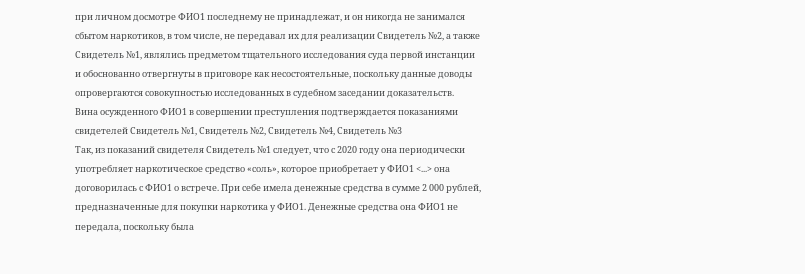при личном досмотре ФИО1 последнему не принадлежат, и он никогда не занимался сбытом наркотиков, в том числе, не передавал их для реализации Свидетель №2, а также Свидетель №1, являлись предметом тщательного исследования суда первой инстанции и обоснованно отвергнуты в приговоре как несостоятельные, поскольку данные доводы опровергаются совокупностью исследованных в судебном заседании доказательств.
Вина осужденного ФИО1 в совершении преступления подтверждается показаниями свидетелей Свидетель №1, Свидетель №2, Свидетель №4, Свидетель №3
Так, из показаний свидетеля Свидетель №1 следует, что с 2020 году она периодически употребляет наркотическое средство «соль», которое приобретает у ФИО1 <...> она договорилась с ФИО1 о встрече. При себе имела денежные средства в сумме 2 000 рублей, предназначенные для покупки наркотика у ФИО1. Денежные средства она ФИО1 не передала, поскольку была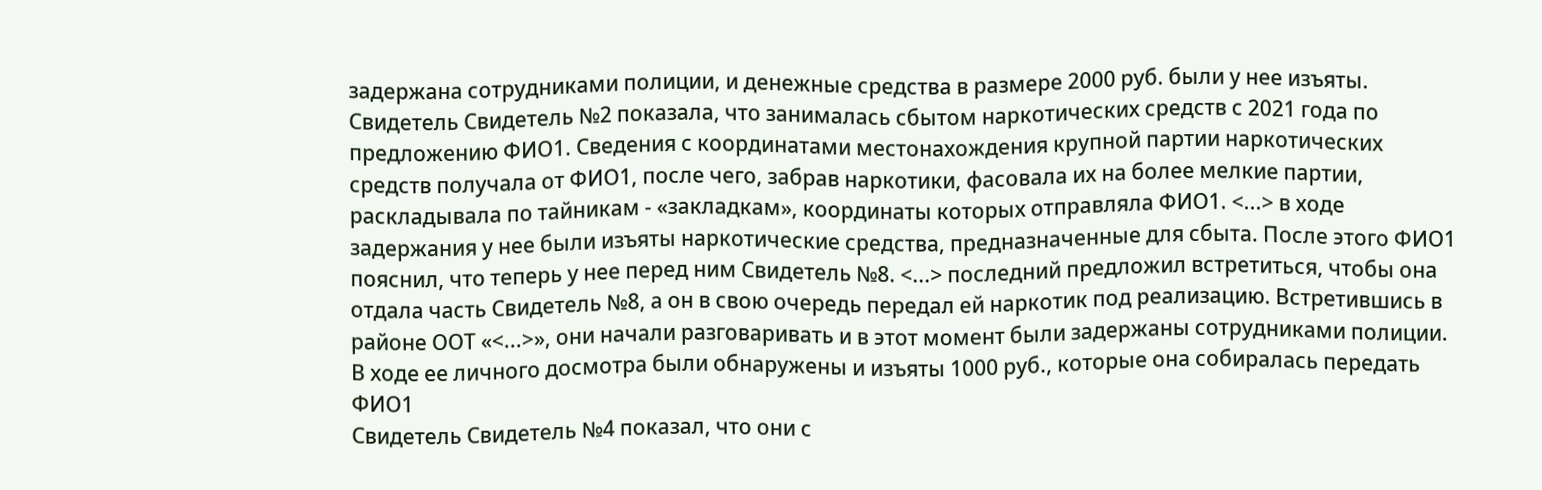задержана сотрудниками полиции, и денежные средства в размере 2000 руб. были у нее изъяты.
Свидетель Свидетель №2 показала, что занималась сбытом наркотических средств с 2021 года по предложению ФИО1. Сведения с координатами местонахождения крупной партии наркотических средств получала от ФИО1, после чего, забрав наркотики, фасовала их на более мелкие партии, раскладывала по тайникам - «закладкам», координаты которых отправляла ФИО1. <...> в ходе задержания у нее были изъяты наркотические средства, предназначенные для сбыта. После этого ФИО1 пояснил, что теперь у нее перед ним Свидетель №8. <...> последний предложил встретиться, чтобы она отдала часть Свидетель №8, а он в свою очередь передал ей наркотик под реализацию. Встретившись в районе ООТ «<...>», они начали разговаривать и в этот момент были задержаны сотрудниками полиции. В ходе ее личного досмотра были обнаружены и изъяты 1000 руб., которые она собиралась передать ФИО1
Свидетель Свидетель №4 показал, что они с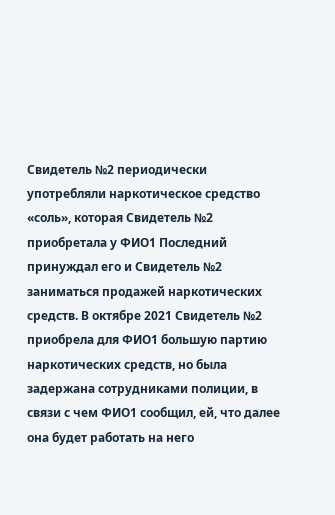Свидетель №2 периодически употребляли наркотическое средство «соль», которая Свидетель №2 приобретала у ФИО1 Последний принуждал его и Свидетель №2 заниматься продажей наркотических средств. В октябре 2021 Свидетель №2 приобрела для ФИО1 большую партию наркотических средств, но была задержана сотрудниками полиции, в связи с чем ФИО1 сообщил, ей, что далее она будет работать на него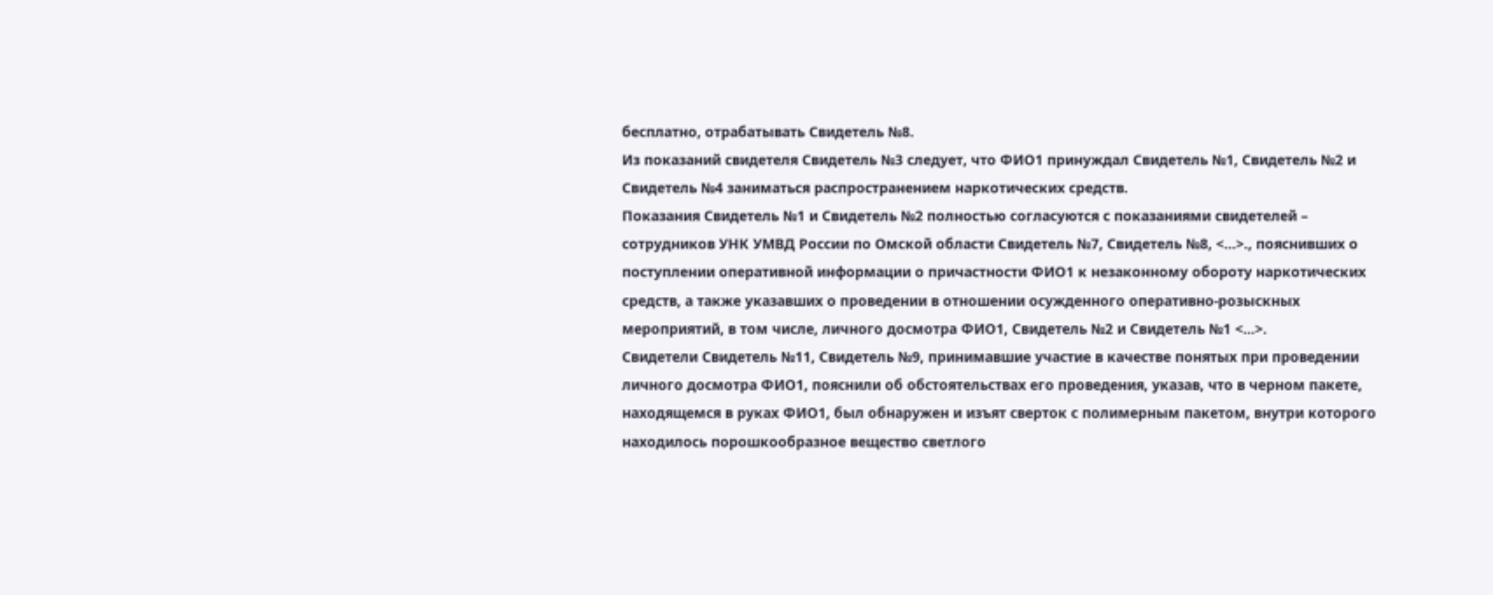бесплатно, отрабатывать Свидетель №8.
Из показаний свидетеля Свидетель №3 следует, что ФИО1 принуждал Свидетель №1, Свидетель №2 и Свидетель №4 заниматься распространением наркотических средств.
Показания Свидетель №1 и Свидетель №2 полностью согласуются с показаниями свидетелей – сотрудников УНК УМВД России по Омской области Свидетель №7, Свидетель №8, <...>., пояснивших о поступлении оперативной информации о причастности ФИО1 к незаконному обороту наркотических средств, а также указавших о проведении в отношении осужденного оперативно-розыскных мероприятий, в том числе, личного досмотра ФИО1, Свидетель №2 и Свидетель №1 <...>.
Свидетели Свидетель №11, Свидетель №9, принимавшие участие в качестве понятых при проведении личного досмотра ФИО1, пояснили об обстоятельствах его проведения, указав, что в черном пакете, находящемся в руках ФИО1, был обнаружен и изъят сверток с полимерным пакетом, внутри которого находилось порошкообразное вещество светлого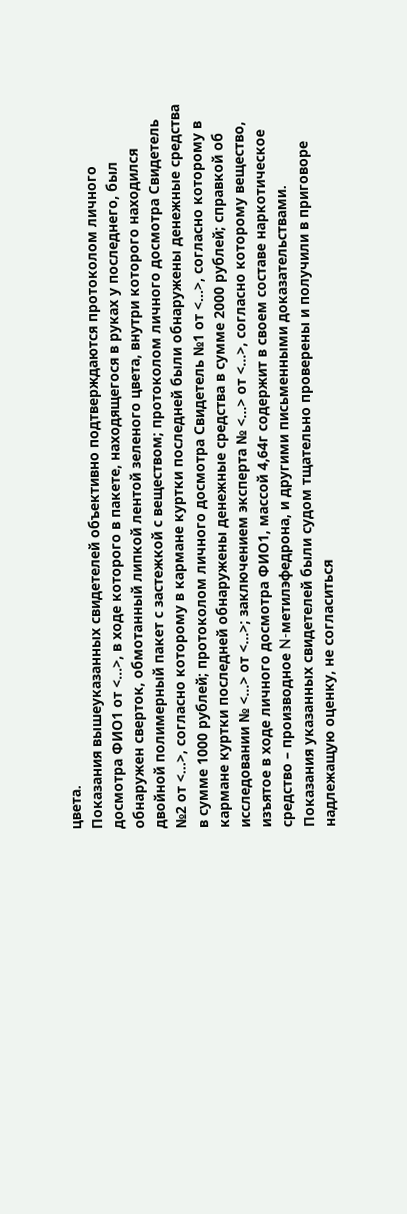цвета.
Показания вышеуказанных свидетелей объективно подтверждаются протоколом личного досмотра ФИО1 от <...>, в ходе которого в пакете, находящегося в руках у последнего, был обнаружен сверток, обмотанный липкой лентой зеленого цвета, внутри которого находился двойной полимерный пакет с застежкой с веществом; протоколом личного досмотра Свидетель №2 от <...>, согласно которому в кармане куртки последней были обнаружены денежные средства в сумме 1000 рублей; протоколом личного досмотра Свидетель №1 от <...>, согласно которому в кармане куртки последней обнаружены денежные средства в сумме 2000 рублей; справкой об исследовании № <...> от <...>; заключением эксперта № <...> от <...>, согласно которому вещество, изъятое в ходе личного досмотра ФИО1, массой 4,64г содержит в своем составе наркотическое средство – производное N-метилэфедрона, и другими письменными доказательствами.
Показания указанных свидетелей были судом тщательно проверены и получили в приговоре надлежащую оценку, не согласиться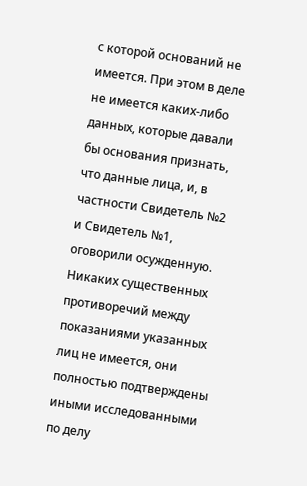с которой оснований не имеется. При этом в деле не имеется каких-либо данных, которые давали бы основания признать, что данные лица, и, в частности Свидетель №2 и Свидетель №1, оговорили осужденную. Никаких существенных противоречий между показаниями указанных лиц не имеется, они полностью подтверждены иными исследованными по делу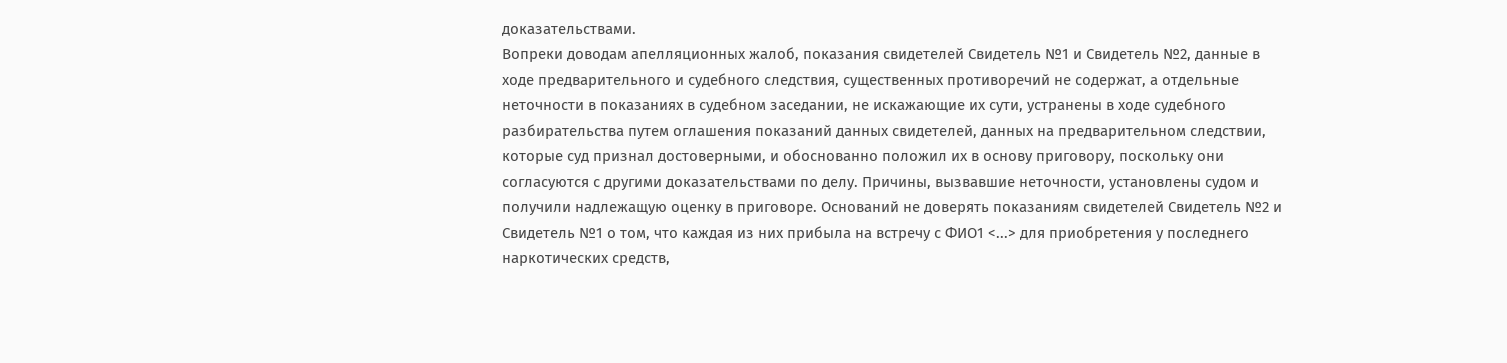доказательствами.
Вопреки доводам апелляционных жалоб, показания свидетелей Свидетель №1 и Свидетель №2, данные в ходе предварительного и судебного следствия, существенных противоречий не содержат, а отдельные неточности в показаниях в судебном заседании, не искажающие их сути, устранены в ходе судебного разбирательства путем оглашения показаний данных свидетелей, данных на предварительном следствии, которые суд признал достоверными, и обоснованно положил их в основу приговору, поскольку они согласуются с другими доказательствами по делу. Причины, вызвавшие неточности, установлены судом и получили надлежащую оценку в приговоре. Оснований не доверять показаниям свидетелей Свидетель №2 и Свидетель №1 о том, что каждая из них прибыла на встречу с ФИО1 <...> для приобретения у последнего наркотических средств,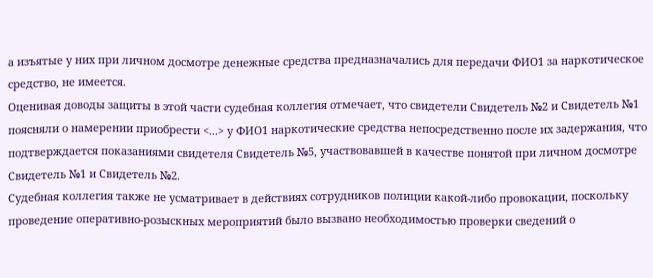а изъятые у них при личном досмотре денежные средства предназначались для передачи ФИО1 за наркотическое средство, не имеется.
Оценивая доводы защиты в этой части судебная коллегия отмечает, что свидетели Свидетель №2 и Свидетель №1 поясняли о намерении приобрести <...> у ФИО1 наркотические средства непосредственно после их задержания, что подтверждается показаниями свидетеля Свидетель №5, участвовавшей в качестве понятой при личном досмотре Свидетель №1 и Свидетель №2.
Судебная коллегия также не усматривает в действиях сотрудников полиции какой-либо провокации, поскольку проведение оперативно-розыскных мероприятий было вызвано необходимостью проверки сведений о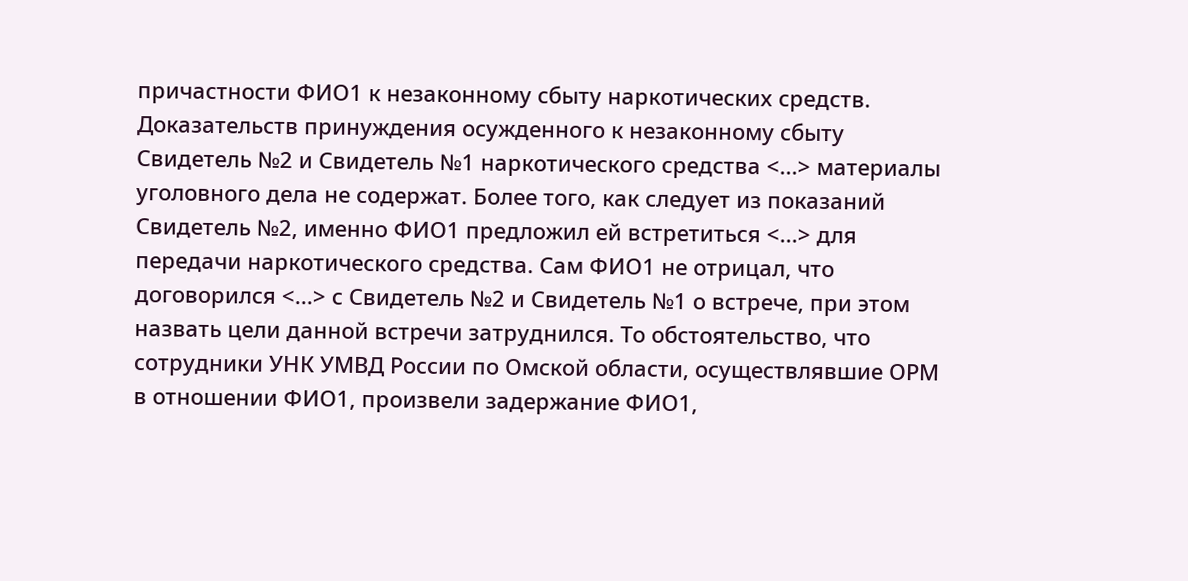причастности ФИО1 к незаконному сбыту наркотических средств. Доказательств принуждения осужденного к незаконному сбыту Свидетель №2 и Свидетель №1 наркотического средства <...> материалы уголовного дела не содержат. Более того, как следует из показаний Свидетель №2, именно ФИО1 предложил ей встретиться <...> для передачи наркотического средства. Сам ФИО1 не отрицал, что договорился <...> с Свидетель №2 и Свидетель №1 о встрече, при этом назвать цели данной встречи затруднился. То обстоятельство, что сотрудники УНК УМВД России по Омской области, осуществлявшие ОРМ в отношении ФИО1, произвели задержание ФИО1,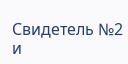Свидетель №2 и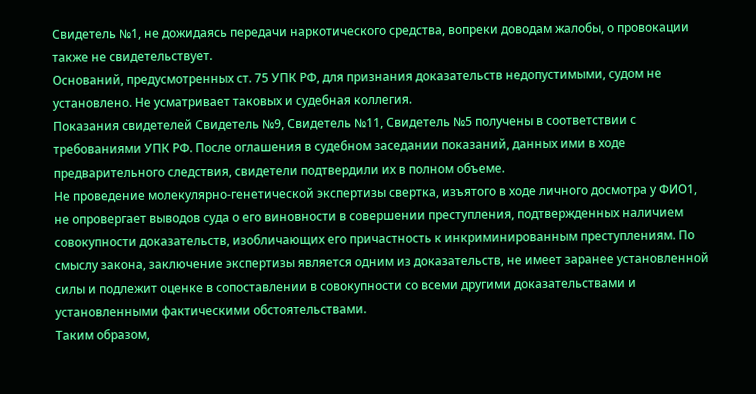Свидетель №1, не дожидаясь передачи наркотического средства, вопреки доводам жалобы, о провокации также не свидетельствует.
Оснований, предусмотренных ст. 75 УПК РФ, для признания доказательств недопустимыми, судом не установлено. Не усматривает таковых и судебная коллегия.
Показания свидетелей Свидетель №9, Свидетель №11, Свидетель №5 получены в соответствии с требованиями УПК РФ. После оглашения в судебном заседании показаний, данных ими в ходе предварительного следствия, свидетели подтвердили их в полном объеме.
Не проведение молекулярно-генетической экспертизы свертка, изъятого в ходе личного досмотра у ФИО1, не опровергает выводов суда о его виновности в совершении преступления, подтвержденных наличием совокупности доказательств, изобличающих его причастность к инкриминированным преступлениям. По смыслу закона, заключение экспертизы является одним из доказательств, не имеет заранее установленной силы и подлежит оценке в сопоставлении в совокупности со всеми другими доказательствами и установленными фактическими обстоятельствами.
Таким образом,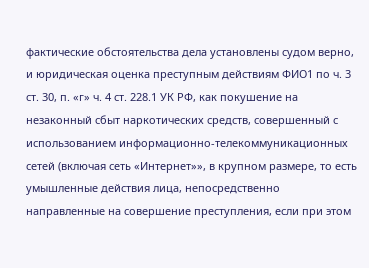фактические обстоятельства дела установлены судом верно, и юридическая оценка преступным действиям ФИО1 по ч. 3 ст. 30, п. «г» ч. 4 ст. 228.1 УК РФ, как покушение на незаконный сбыт наркотических средств, совершенный с использованием информационно-телекоммуникационных сетей (включая сеть «Интернет»», в крупном размере, то есть умышленные действия лица, непосредственно направленные на совершение преступления, если при этом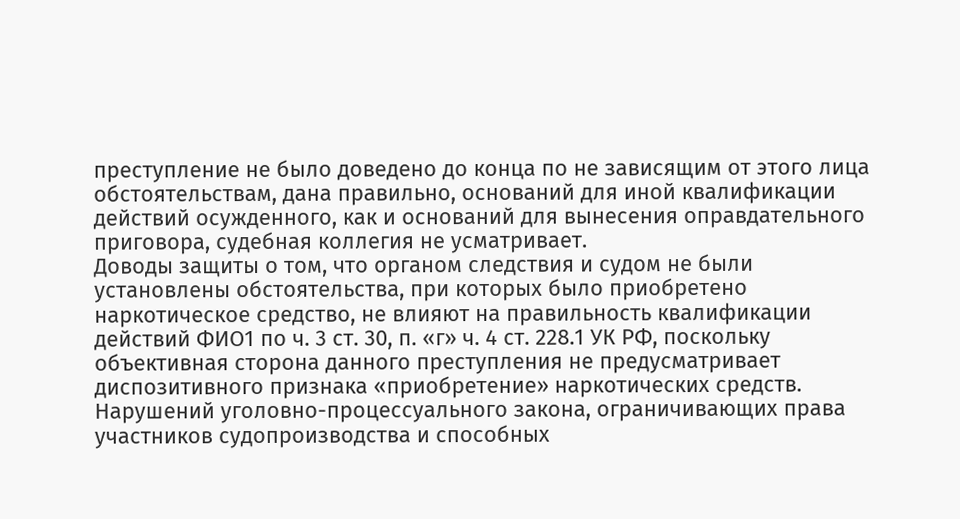преступление не было доведено до конца по не зависящим от этого лица обстоятельствам, дана правильно, оснований для иной квалификации действий осужденного, как и оснований для вынесения оправдательного приговора, судебная коллегия не усматривает.
Доводы защиты о том, что органом следствия и судом не были установлены обстоятельства, при которых было приобретено наркотическое средство, не влияют на правильность квалификации действий ФИО1 по ч. 3 ст. 30, п. «г» ч. 4 ст. 228.1 УК РФ, поскольку объективная сторона данного преступления не предусматривает диспозитивного признака «приобретение» наркотических средств.
Нарушений уголовно-процессуального закона, ограничивающих права участников судопроизводства и способных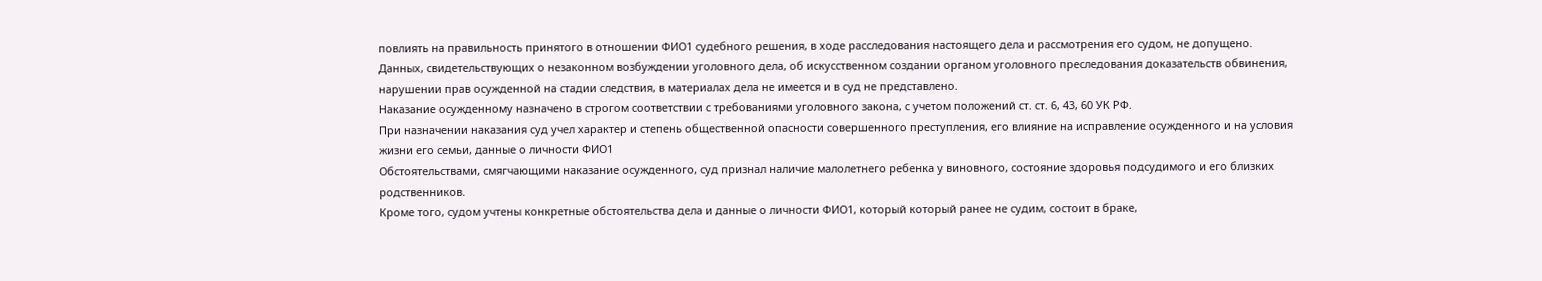повлиять на правильность принятого в отношении ФИО1 судебного решения, в ходе расследования настоящего дела и рассмотрения его судом, не допущено.
Данных, свидетельствующих о незаконном возбуждении уголовного дела, об искусственном создании органом уголовного преследования доказательств обвинения, нарушении прав осужденной на стадии следствия, в материалах дела не имеется и в суд не представлено.
Наказание осужденному назначено в строгом соответствии с требованиями уголовного закона, с учетом положений ст. ст. 6, 43, 60 УК РФ.
При назначении наказания суд учел характер и степень общественной опасности совершенного преступления, его влияние на исправление осужденного и на условия жизни его семьи, данные о личности ФИО1
Обстоятельствами, смягчающими наказание осужденного, суд признал наличие малолетнего ребенка у виновного, состояние здоровья подсудимого и его близких родственников.
Кроме того, судом учтены конкретные обстоятельства дела и данные о личности ФИО1, который который ранее не судим, состоит в браке,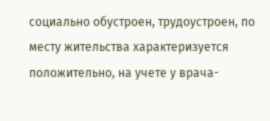социально обустроен, трудоустроен, по месту жительства характеризуется положительно, на учете у врача-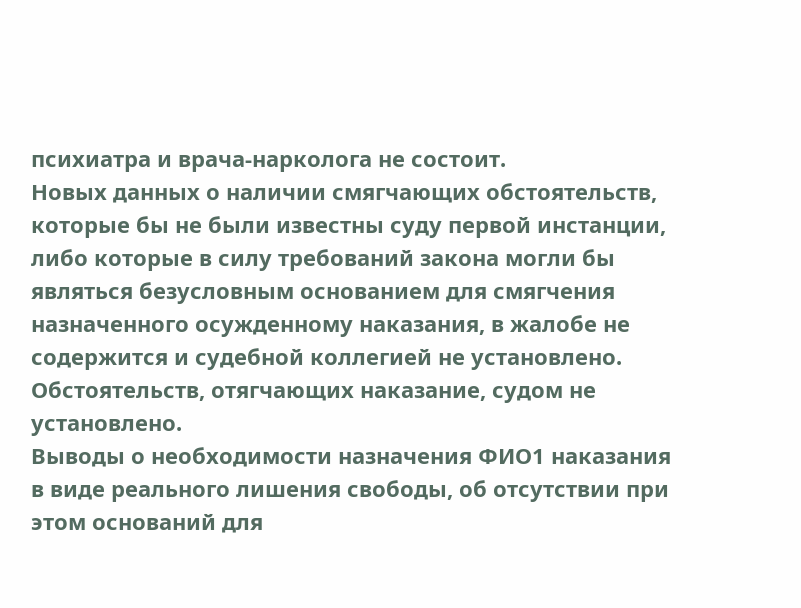психиатра и врача-нарколога не состоит.
Новых данных о наличии смягчающих обстоятельств, которые бы не были известны суду первой инстанции, либо которые в силу требований закона могли бы являться безусловным основанием для смягчения назначенного осужденному наказания, в жалобе не содержится и судебной коллегией не установлено.
Обстоятельств, отягчающих наказание, судом не установлено.
Выводы о необходимости назначения ФИО1 наказания в виде реального лишения свободы, об отсутствии при этом оснований для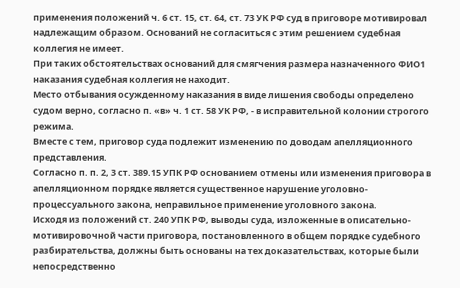применения положений ч. 6 ст. 15, ст. 64, ст. 73 УК РФ суд в приговоре мотивировал надлежащим образом. Оснований не согласиться с этим решением судебная коллегия не имеет.
При таких обстоятельствах оснований для смягчения размера назначенного ФИО1 наказания судебная коллегия не находит.
Место отбывания осужденному наказания в виде лишения свободы определено судом верно, согласно п. «в» ч. 1 ст. 58 УК РФ, - в исправительной колонии строгого режима.
Вместе с тем, приговор суда подлежит изменению по доводам апелляционного представления.
Согласно п. п. 2, 3 ст. 389.15 УПК РФ основанием отмены или изменения приговора в апелляционном порядке является существенное нарушение уголовно-процессуального закона, неправильное применение уголовного закона.
Исходя из положений ст. 240 УПК РФ, выводы суда, изложенные в описательно-мотивировочной части приговора, постановленного в общем порядке судебного разбирательства, должны быть основаны на тех доказательствах, которые были непосредственно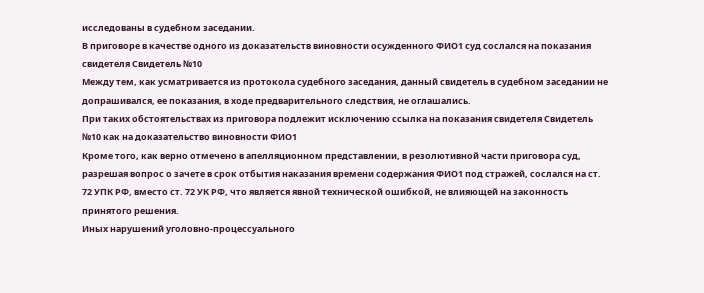исследованы в судебном заседании.
В приговоре в качестве одного из доказательств виновности осужденного ФИО1 суд сослался на показания свидетеля Свидетель №10
Между тем, как усматривается из протокола судебного заседания, данный свидетель в судебном заседании не допрашивался, ее показания, в ходе предварительного следствия, не оглашались.
При таких обстоятельствах из приговора подлежит исключению ссылка на показания свидетеля Свидетель №10 как на доказательство виновности ФИО1
Кроме того, как верно отмечено в апелляционном представлении, в резолютивной части приговора суд, разрешая вопрос о зачете в срок отбытия наказания времени содержания ФИО1 под стражей, сослался на ст. 72 УПК РФ, вместо ст. 72 УК РФ, что является явной технической ошибкой, не влияющей на законность принятого решения.
Иных нарушений уголовно-процессуального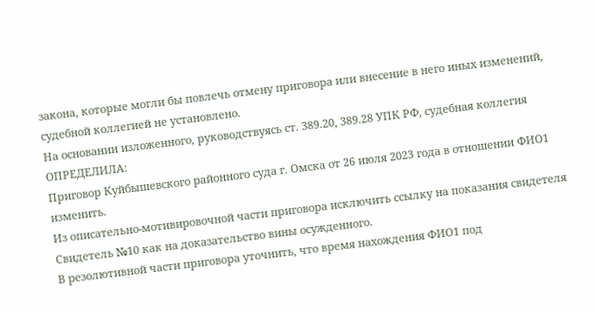закона, которые могли бы повлечь отмену приговора или внесение в него иных изменений, судебной коллегией не установлено.
На основании изложенного, руководствуясь ст. 389.20, 389.28 УПК РФ, судебная коллегия
ОПРЕДЕЛИЛА:
Приговор Куйбышевского районного суда г. Омска от 26 июля 2023 года в отношении ФИО1 изменить.
Из описательно-мотивировочной части приговора исключить ссылку на показания свидетеля Свидетель №10 как на доказательство вины осужденного.
В резолютивной части приговора уточнить, что время нахождения ФИО1 под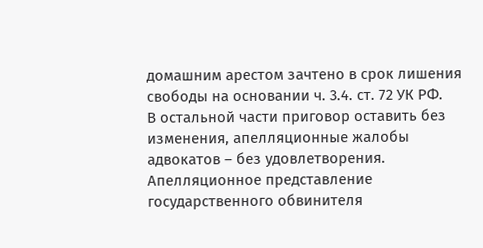домашним арестом зачтено в срок лишения свободы на основании ч. 3.4. ст. 72 УК РФ.
В остальной части приговор оставить без изменения, апелляционные жалобы адвокатов – без удовлетворения.
Апелляционное представление государственного обвинителя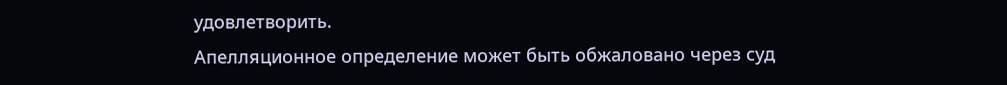удовлетворить.
Апелляционное определение может быть обжаловано через суд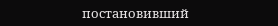постановивший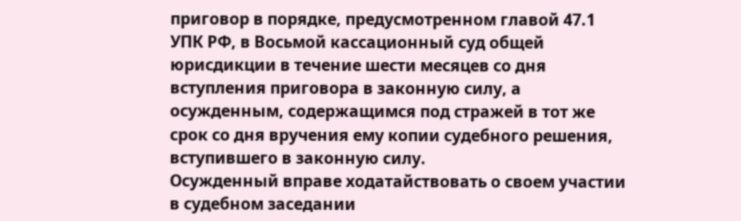приговор в порядке, предусмотренном главой 47.1 УПК РФ, в Восьмой кассационный суд общей юрисдикции в течение шести месяцев со дня вступления приговора в законную силу, а осужденным, содержащимся под стражей в тот же срок со дня вручения ему копии судебного решения, вступившего в законную силу.
Осужденный вправе ходатайствовать о своем участии в судебном заседании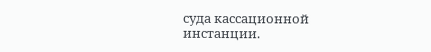суда кассационной инстанции.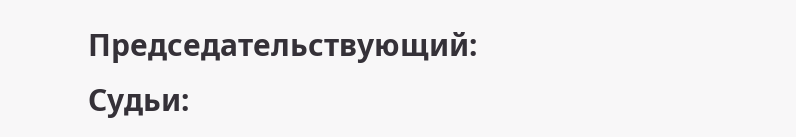Председательствующий:
Судьи: